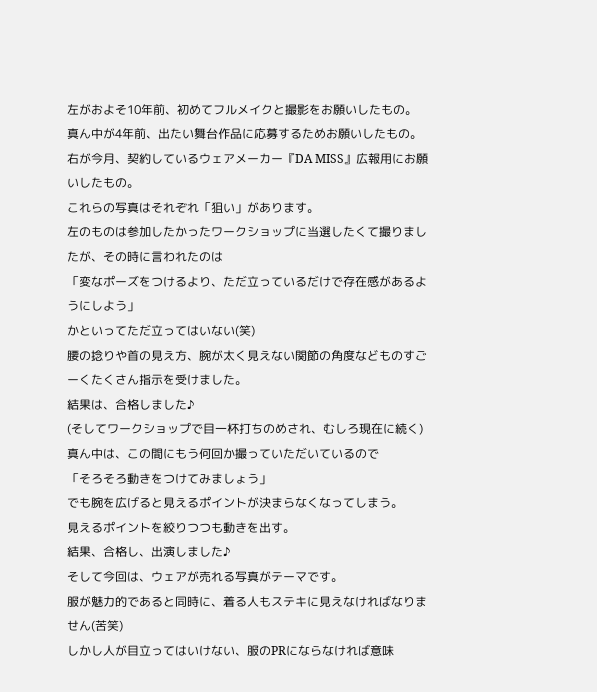左がおよそ10年前、初めてフルメイクと撮影をお願いしたもの。
真ん中が4年前、出たい舞台作品に応募するためお願いしたもの。
右が今月、契約しているウェアメーカー『DA MISS』広報用にお願いしたもの。
これらの写真はそれぞれ「狙い」があります。
左のものは参加したかったワークショップに当選したくて撮りましたが、その時に言われたのは
「変なポーズをつけるより、ただ立っているだけで存在感があるようにしよう」
かといってただ立ってはいない(笑)
腰の捻りや首の見え方、腕が太く見えない関節の角度などものすごーくたくさん指示を受けました。
結果は、合格しました♪
(そしてワークショップで目一杯打ちのめされ、むしろ現在に続く)
真ん中は、この間にもう何回か撮っていただいているので
「そろそろ動きをつけてみましょう」
でも腕を広げると見えるポイントが決まらなくなってしまう。
見えるポイントを絞りつつも動きを出す。
結果、合格し、出演しました♪
そして今回は、ウェアが売れる写真がテーマです。
服が魅力的であると同時に、着る人もステキに見えなければなりません(苦笑)
しかし人が目立ってはいけない、服のPRにならなければ意味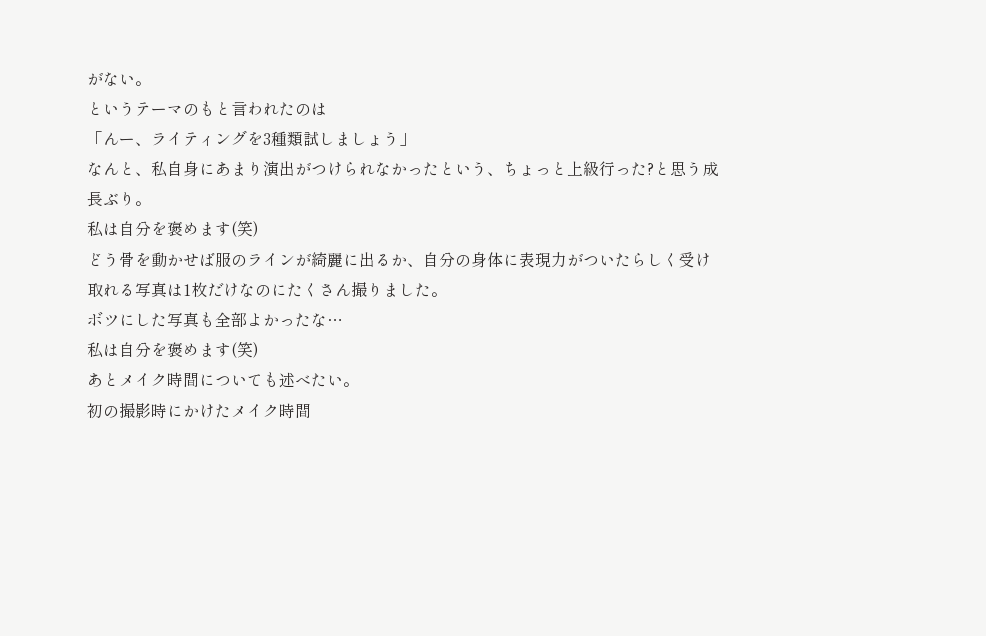がない。
というテーマのもと言われたのは
「んー、ライティングを3種類試しましょう」
なんと、私自身にあまり演出がつけられなかったという、ちょっと上級行った?と思う成長ぶり。
私は自分を褒めます(笑)
どう骨を動かせば服のラインが綺麗に出るか、自分の身体に表現力がついたらしく受け取れる写真は1枚だけなのにたくさん撮りました。
ボツにした写真も全部よかったな…
私は自分を褒めます(笑)
あとメイク時間についても述べたい。
初の撮影時にかけたメイク時間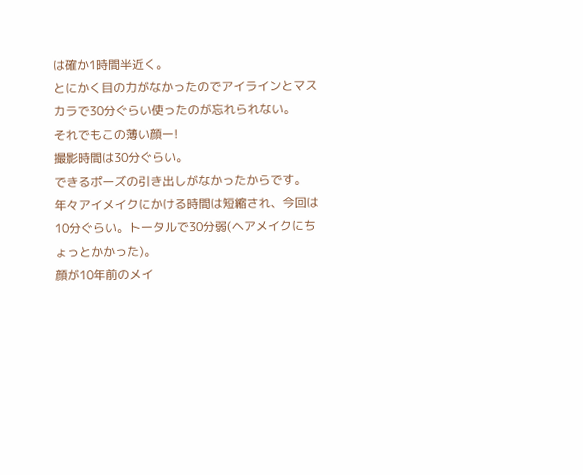は確か1時間半近く。
とにかく目の力がなかったのでアイラインとマスカラで30分ぐらい使ったのが忘れられない。
それでもこの薄い顔ー!
撮影時間は30分ぐらい。
できるポーズの引き出しがなかったからです。
年々アイメイクにかける時間は短縮され、今回は10分ぐらい。トータルで30分弱(ヘアメイクにちょっとかかった)。
顔が10年前のメイ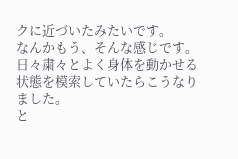クに近づいたみたいです。
なんかもう、そんな感じです。
日々粛々とよく身体を動かせる状態を模索していたらこうなりました。
と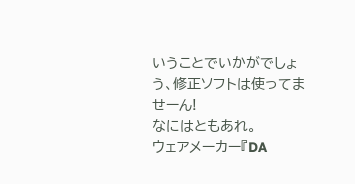いうことでいかがでしょう、修正ソフトは使ってませーん!
なにはともあれ。
ウェアメーカー『DA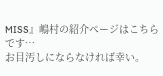MISS』嶋村の紹介ページはこちらです…
お目汚しにならなければ幸い。